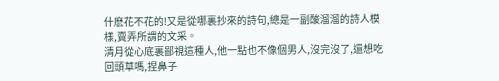什麽花不花的!又是從哪裏抄來的詩句,總是一副酸溜溜的詩人模樣,賣弄所謂的文采。
清月從心底裏鄙視這種人,他一點也不像個男人,沒完沒了,還想吃回頭草嗎,捏鼻子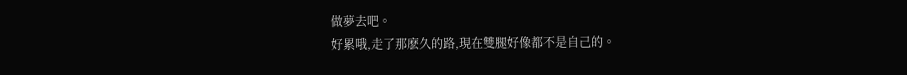做夢去吧。
好累哦,走了那麽久的路,現在雙腿好像都不是自己的。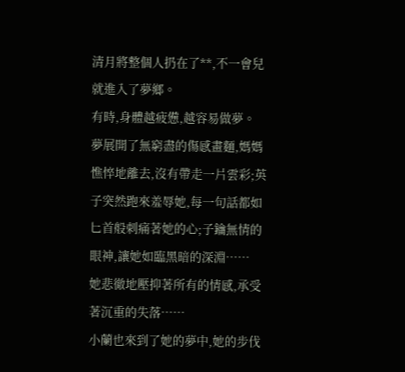清月將整個人扔在了**,不一會兒就進入了夢鄉。
有時,身體越疲憊,越容易做夢。
夢展開了無窮盡的傷感畫麵,媽媽憔悴地離去,沒有帶走一片雲彩;英子突然跑來羞辱她,每一句話都如匕首般刺痛著她的心;子鑰無情的眼神,讓她如臨黑暗的深淵……
她悲徹地壓抑著所有的情感,承受著沉重的失落……
小蘭也來到了她的夢中,她的步伐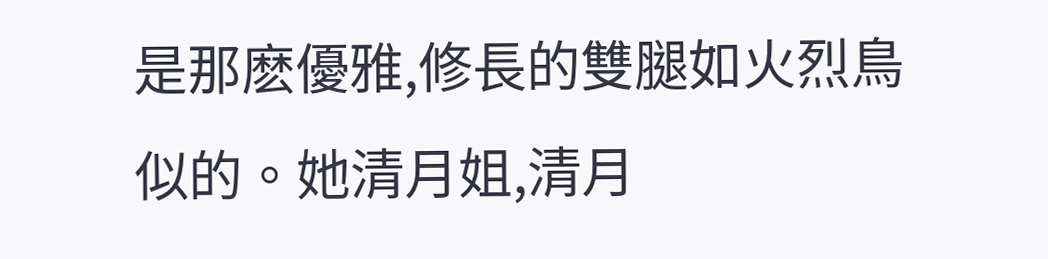是那麽優雅,修長的雙腿如火烈鳥似的。她清月姐,清月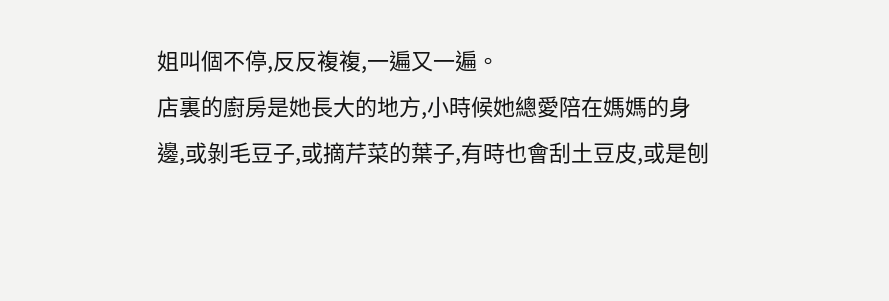姐叫個不停,反反複複,一遍又一遍。
店裏的廚房是她長大的地方,小時候她總愛陪在媽媽的身邊,或剝毛豆子,或摘芹菜的葉子,有時也會刮土豆皮,或是刨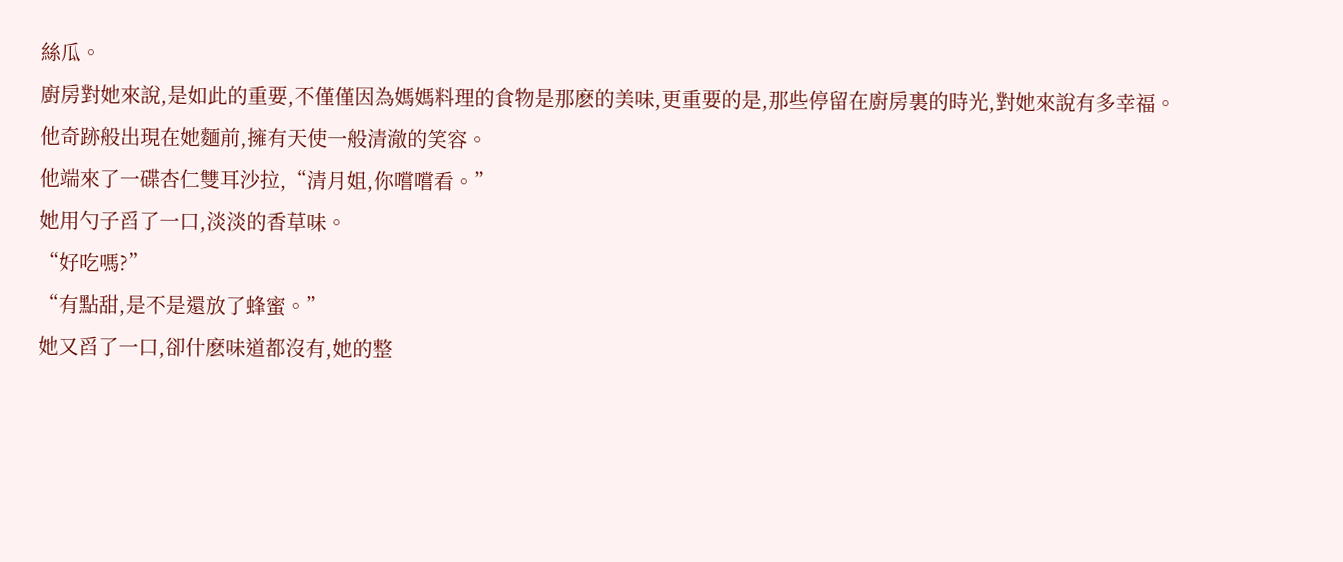絲瓜。
廚房對她來說,是如此的重要,不僅僅因為媽媽料理的食物是那麽的美味,更重要的是,那些停留在廚房裏的時光,對她來說有多幸福。
他奇跡般出現在她麵前,擁有天使一般清澈的笑容。
他端來了一碟杏仁雙耳沙拉,“清月姐,你嚐嚐看。”
她用勺子舀了一口,淡淡的香草味。
“好吃嗎?”
“有點甜,是不是還放了蜂蜜。”
她又舀了一口,卻什麽味道都沒有,她的整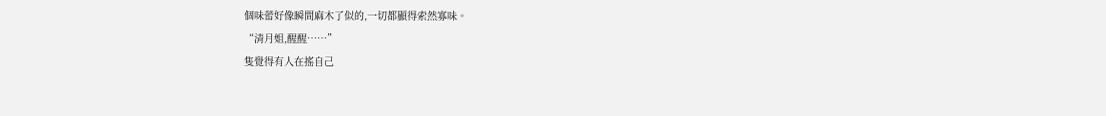個味蕾好像瞬間麻木了似的,一切都顯得索然寡味。
“清月姐,醒醒……”
隻覺得有人在搖自己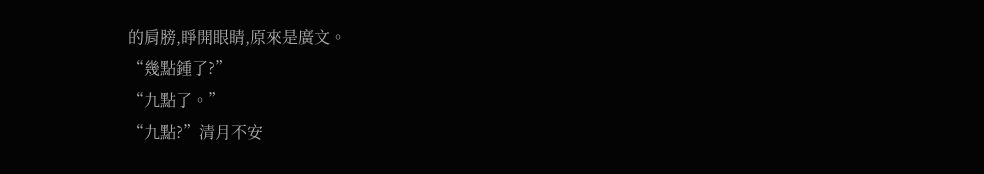的肩膀,睜開眼睛,原來是廣文。
“幾點鍾了?”
“九點了。”
“九點?”清月不安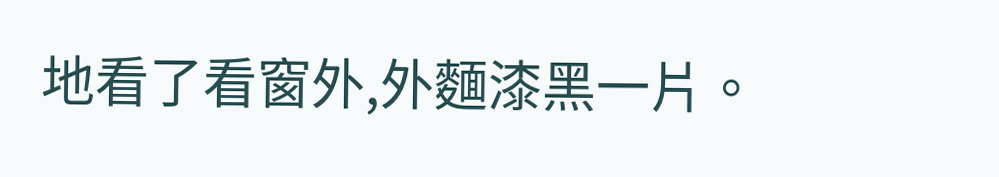地看了看窗外,外麵漆黑一片。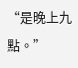“是晚上九點。”